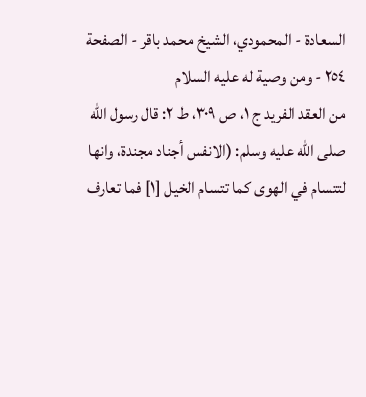السعادة - المحمودي، الشيخ محمد باقر - الصفحة ٢٥٤ - ومن وصية له عليه السلام
من العقد الفريد ج ١، ص ٣٠٩، ط ٢: قال رسول الله صلى الله عليه وسلم: (الانفس أجناد مجندة، وانها لتتسام في الهوى كما تتسام الخيل [١] فما تعارف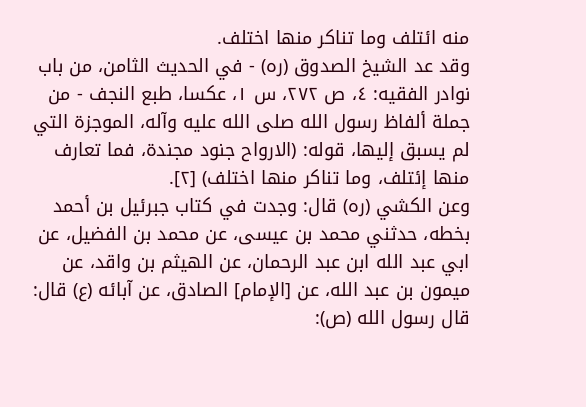منه ائتلف وما تناكر منها اختلف.
وقد عد الشيخ الصدوق (ره) - في الحديث الثامن، من باب نوادر الفقيه: ٤، ص ٢٧٢، س ١، عكسا، طبع النجف - من جملة ألفاظ رسول الله صلى الله عليه وآله، الموجزة التي لم يسبق إليها، قوله: (الارواح جنود مجندة، فما تعارف منها إئتلف، وما تناكر منها اختلف) [٢].
وعن الكشي (ره) قال: وجدت في كتاب جبرئيل بن أحمد بخطه، حدثني محمد بن عيسى، عن محمد بن الفضيل، عن ابي عبد الله ابن عبد الرحمان، عن الهيثم بن واقد، عن ميمون بن عبد الله، عن [الإمام] الصادق، عن آبائه (ع) قال: قال رسول الله (ص):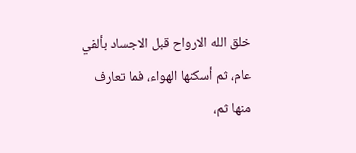خلق الله الارواح قبل الاجساد بألفي عام، ثم أسكنها الهواء، فما تعارف منها ثم،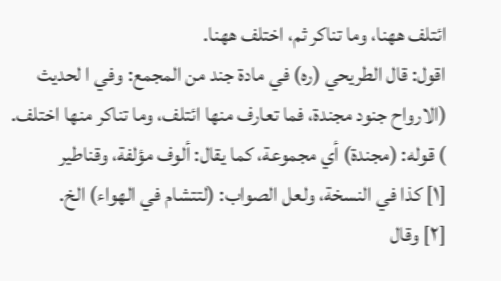ائتلف ههنا، وما تناكر ثم، اختلف ههنا.
اقول: قال الطريحي (ره) في مادة جند من المجمع: وفي ا لحديث (الارواح جنود مجندة، فما تعارف منها ائتلف، وما تناكر منها اختلف.
) قوله: (مجندة) أي مجموعة، كما يقال: ألوف مؤلفة، وقناطير
[١] كذا في النسخة، ولعل الصواب: (لتتشام في الهواء) الخ.
[٢] وقال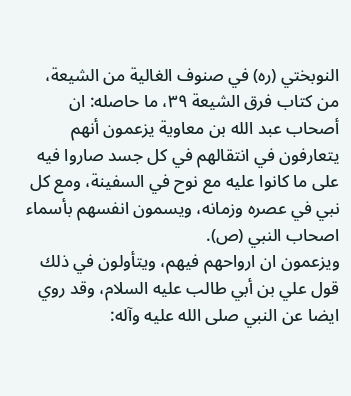النوبختي (ره) في صنوف الغالية من الشيعة، من كتاب فرق الشيعة ٣٩، ما حاصله: ان أصحاب عبد الله بن معاوية يزعمون أنهم يتعارفون في انتقالهم في كل جسد صاروا فيه على ما كانوا عليه مع نوح في السفينة، ومع كل نبي في عصره وزمانه، ويسمون انفسهم بأسماء اصحاب النبي (ص).
ويزعمون ان ارواحهم فيهم، ويتأولون في ذلك قول علي بن أبي طالب عليه السلام، وقد روي ايضا عن النبي صلى الله عليه وآله: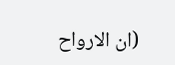(ان الارواح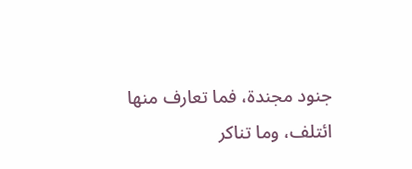جنود مجندة، فما تعارف منها ائتلف، وما تناكر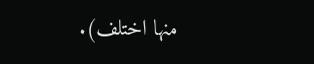منها اختلف).